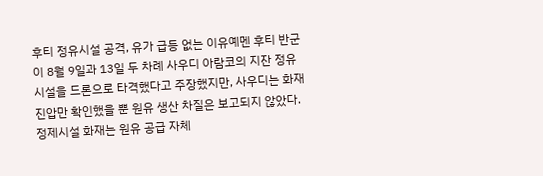후티 정유시설 공격, 유가 급등 없는 이유예멘 후티 반군이 8월 9일과 13일 두 차례 사우디 아람코의 지잔 정유시설을 드론으로 타격했다고 주장했지만, 사우디는 화재 진압만 확인했을 뿐 원유 생산 차질은 보고되지 않았다. 정제시설 화재는 원유 공급 자체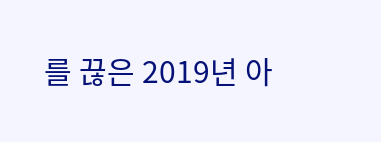를 끊은 2019년 아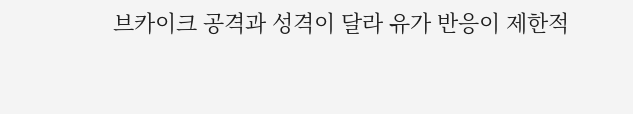브카이크 공격과 성격이 달라 유가 반응이 제한적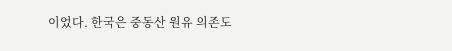이었다. 한국은 중동산 원유 의존도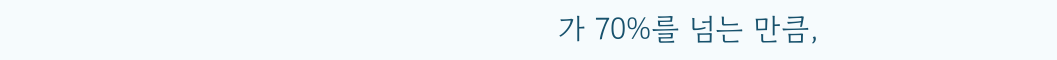가 70%를 넘는 만큼,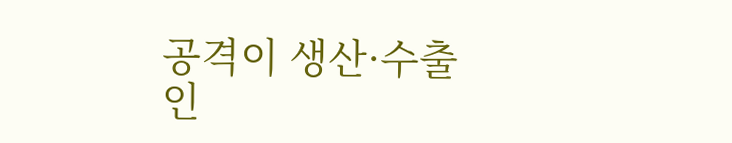공격이 생산·수출 인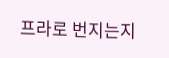프라로 번지는지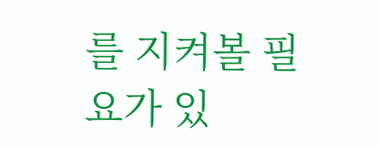를 지켜볼 필요가 있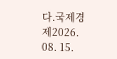다.국제경제2026. 08. 15.